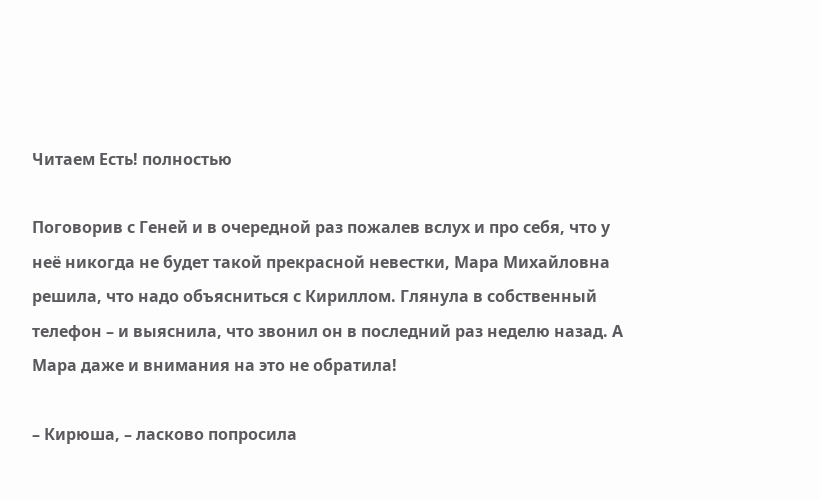Читаем Есть! полностью

Поговорив с Геней и в очередной раз пожалев вслух и про себя, что у неё никогда не будет такой прекрасной невестки, Мара Михайловна решила, что надо объясниться с Кириллом. Глянула в собственный телефон – и выяснила, что звонил он в последний раз неделю назад. А Мара даже и внимания на это не обратила!

– Кирюша, – ласково попросила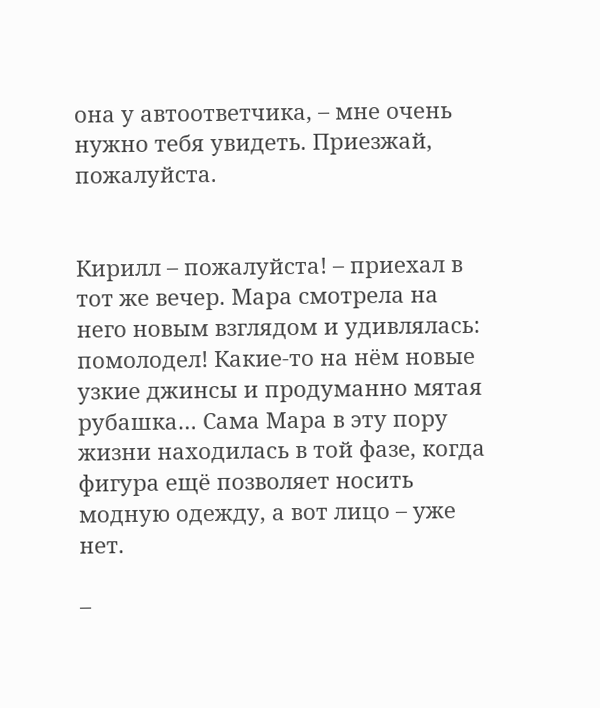она у автоответчика, – мне очень нужно тебя увидеть. Приезжай, пожалуйста.


Кирилл – пожалуйста! – приехал в тот же вечер. Мара смотрела на него новым взглядом и удивлялась: помолодел! Какие-то на нём новые узкие джинсы и продуманно мятая рубашка… Сама Мара в эту пору жизни находилась в той фазе, когда фигура ещё позволяет носить модную одежду, а вот лицо – уже нет.

–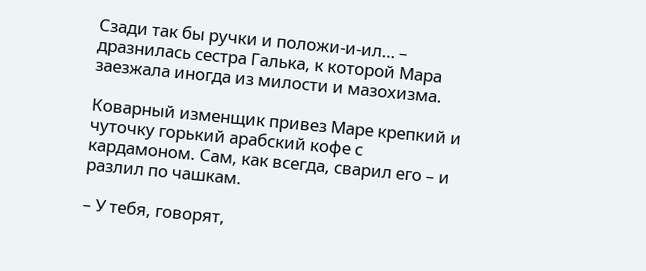Сзади так бы ручки и положи-и-ил… – дразнилась сестра Галька, к которой Мара заезжала иногда из милости и мазохизма.

Коварный изменщик привез Маре крепкий и чуточку горький арабский кофе с кардамоном. Сам, как всегда, сварил его – и разлил по чашкам.

– У тебя, говорят,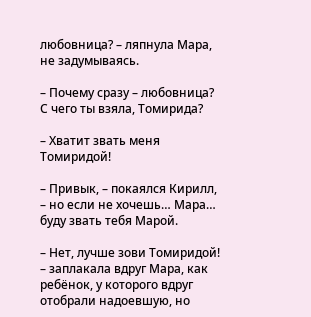любовница? – ляпнула Мара, не задумываясь.

– Почему сразу – любовница? С чего ты взяла, Томирида?

– Хватит звать меня Томиридой!

– Привык, – покаялся Кирилл, – но если не хочешь… Мара… буду звать тебя Марой.

– Нет, лучше зови Томиридой! – заплакала вдруг Мара, как ребёнок, у которого вдруг отобрали надоевшую, но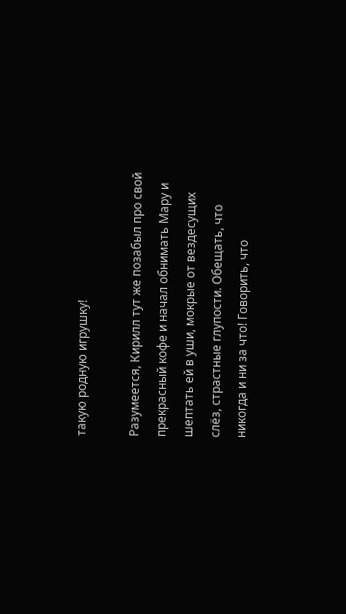такую родную игрушку!

Разумеется, Кирилл тут же позабыл про свой прекрасный кофе и начал обнимать Мару и шептать ей в уши, мокрые от вездесущих слёз, страстные глупости. Обещать, что никогда и ни за что! Говорить, что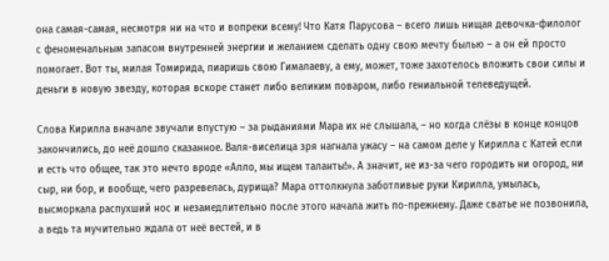она самая-самая, несмотря ни на что и вопреки всему! Что Катя Парусова – всего лишь нищая девочка-филолог с феноменальным запасом внутренней энергии и желанием сделать одну свою мечту былью – а он ей просто помогает. Вот ты, милая Томирида, пиаришь свою Гималаеву, а ему, может, тоже захотелось вложить свои силы и деньги в новую звезду, которая вскоре станет либо великим поваром, либо гениальной телеведущей.

Слова Кирилла вначале звучали впустую – за рыданиями Мара их не слышала, – но когда слёзы в конце концов закончились, до неё дошло сказанное. Валя-виселица зря нагнала ужасу – на самом деле у Кирилла с Катей если и есть что общее, так это нечто вроде «Алло, мы ищем таланты!». А значит, не из-за чего городить ни огород, ни сыр, ни бор, и вообще, чего разревелась, дурища? Мара оттолкнула заботливые руки Кирилла, умылась, высморкала распухший нос и незамедлительно после этого начала жить по-прежнему. Даже сватье не позвонила, а ведь та мучительно ждала от неё вестей, и в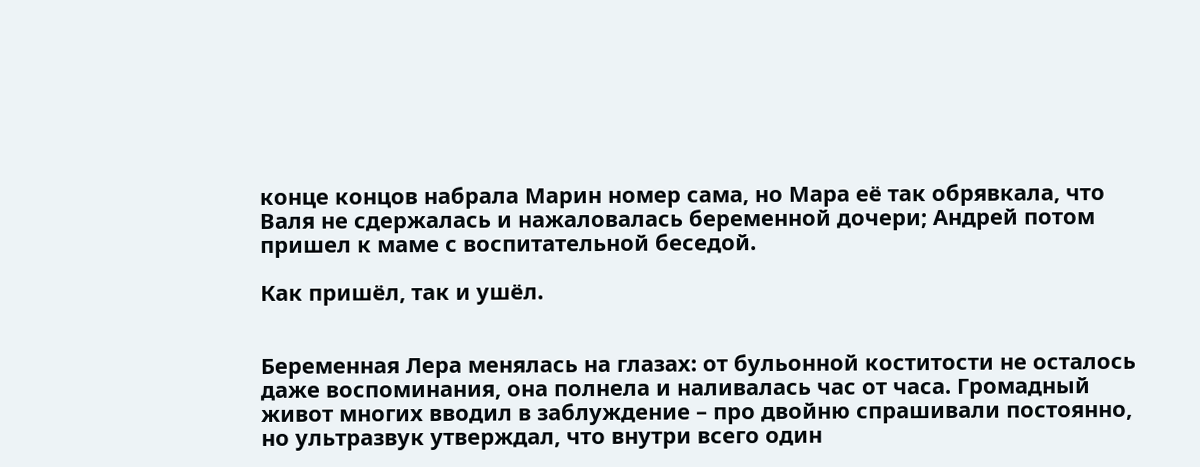конце концов набрала Марин номер сама, но Мара её так обрявкала, что Валя не сдержалась и нажаловалась беременной дочери; Андрей потом пришел к маме с воспитательной беседой.

Как пришёл, так и ушёл.


Беременная Лера менялась на глазах: от бульонной коститости не осталось даже воспоминания, она полнела и наливалась час от часа. Громадный живот многих вводил в заблуждение – про двойню спрашивали постоянно, но ультразвук утверждал, что внутри всего один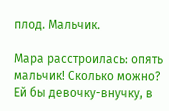плод. Мальчик.

Мара расстроилась: опять мальчик! Сколько можно? Ей бы девочку-внучку, в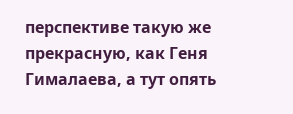перспективе такую же прекрасную, как Геня Гималаева, а тут опять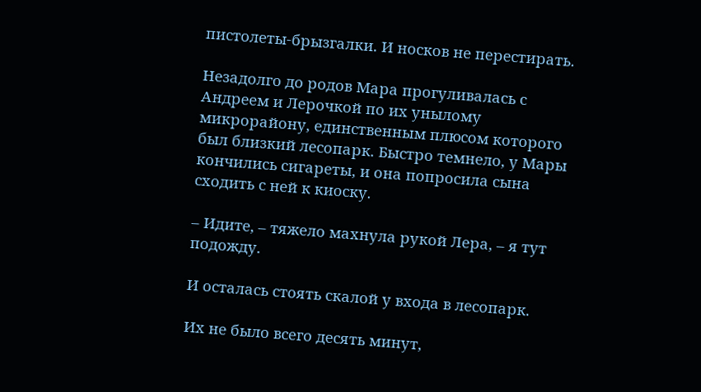пистолеты-брызгалки. И носков не перестирать.

Незадолго до родов Мара прогуливалась с Андреем и Лерочкой по их унылому микрорайону, единственным плюсом которого был близкий лесопарк. Быстро темнело, у Мары кончились сигареты, и она попросила сына сходить с ней к киоску.

– Идите, – тяжело махнула рукой Лера, – я тут подожду.

И осталась стоять скалой у входа в лесопарк.

Их не было всего десять минут,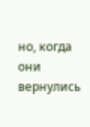но, когда они вернулись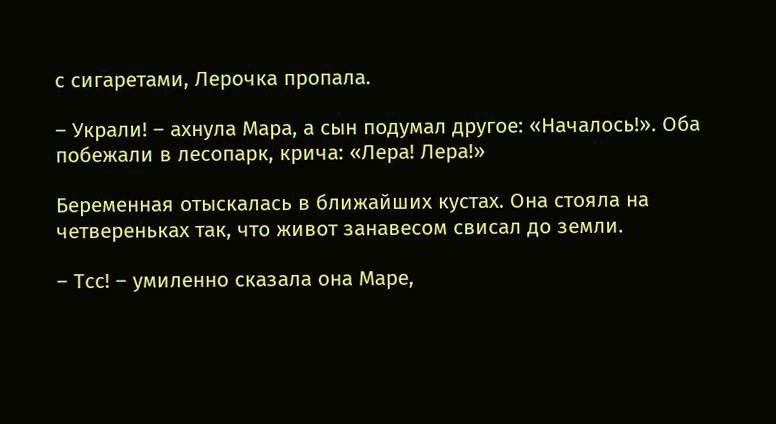с сигаретами, Лерочка пропала.

– Украли! – ахнула Мара, а сын подумал другое: «Началось!». Оба побежали в лесопарк, крича: «Лера! Лера!»

Беременная отыскалась в ближайших кустах. Она стояла на четвереньках так, что живот занавесом свисал до земли.

– Тсс! – умиленно сказала она Маре,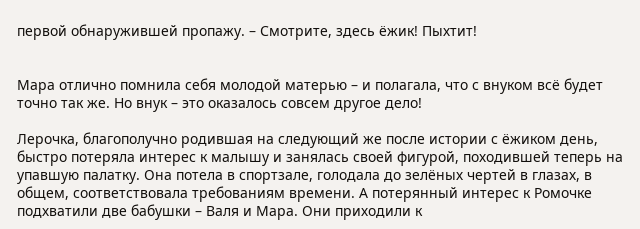первой обнаружившей пропажу. – Смотрите, здесь ёжик! Пыхтит!


Мара отлично помнила себя молодой матерью – и полагала, что с внуком всё будет точно так же. Но внук – это оказалось совсем другое дело!

Лерочка, благополучно родившая на следующий же после истории с ёжиком день, быстро потеряла интерес к малышу и занялась своей фигурой, походившей теперь на упавшую палатку. Она потела в спортзале, голодала до зелёных чертей в глазах, в общем, соответствовала требованиям времени. А потерянный интерес к Ромочке подхватили две бабушки – Валя и Мара. Они приходили к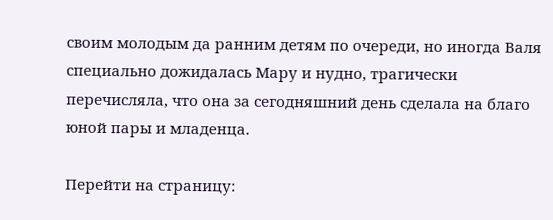своим молодым да ранним детям по очереди, но иногда Валя специально дожидалась Мару и нудно, трагически перечисляла, что она за сегодняшний день сделала на благо юной пары и младенца.

Перейти на страницу: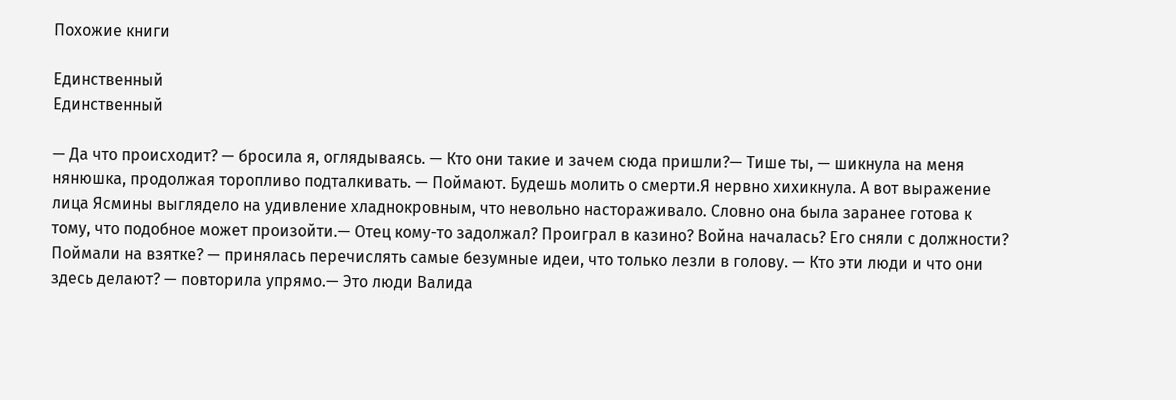Похожие книги

Единственный
Единственный

— Да что происходит? — бросила я, оглядываясь. — Кто они такие и зачем сюда пришли?— Тише ты, — шикнула на меня нянюшка, продолжая торопливо подталкивать. — Поймают. Будешь молить о смерти.Я нервно хихикнула. А вот выражение лица Ясмины выглядело на удивление хладнокровным, что невольно настораживало. Словно она была заранее готова к тому, что подобное может произойти.— Отец кому-то задолжал? Проиграл в казино? Война началась? Его сняли с должности? Поймали на взятке? — принялась перечислять самые безумные идеи, что только лезли в голову. — Кто эти люди и что они здесь делают? — повторила упрямо.— Это люди Валида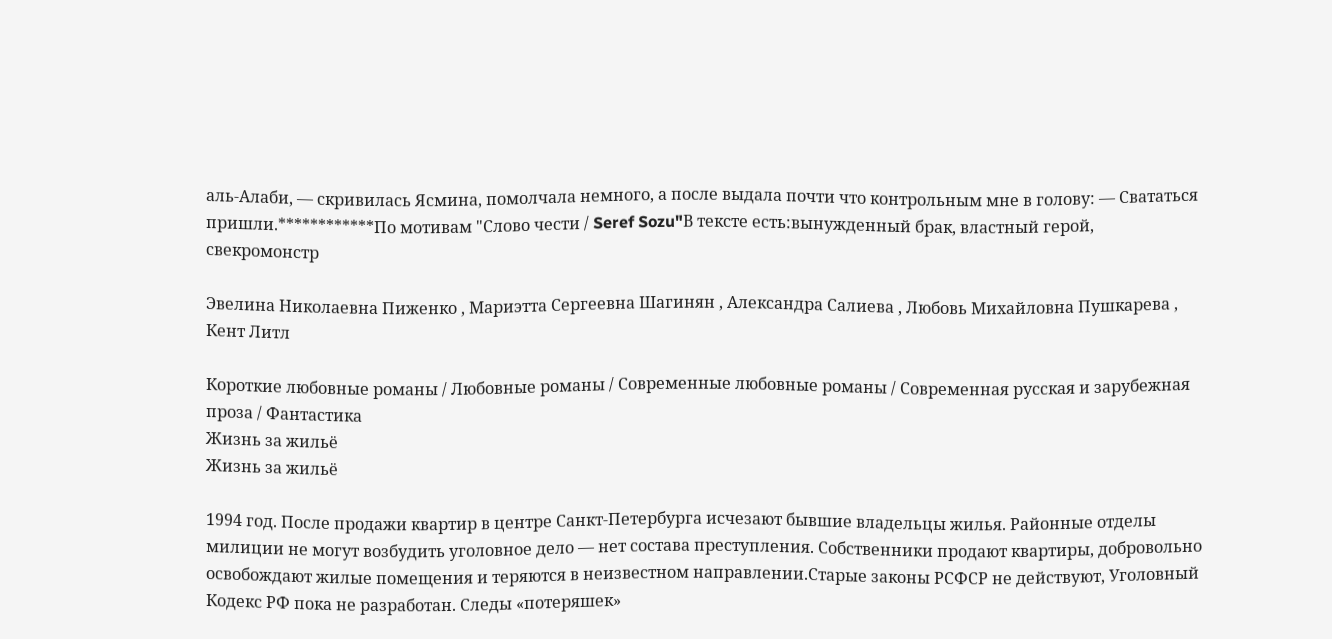аль-Алаби, — скривилась Ясмина, помолчала немного, а после выдала почти что контрольным мне в голову: — Свататься пришли.************По мотивам "Слово чести / Seref Sozu"В тексте есть:вынужденный брак, властный герой, свекромонстр

Эвелина Николаевна Пиженко , Мариэтта Сергеевна Шагинян , Александра Салиева , Любовь Михайловна Пушкарева , Кент Литл

Короткие любовные романы / Любовные романы / Современные любовные романы / Современная русская и зарубежная проза / Фантастика
Жизнь за жильё
Жизнь за жильё

1994 год. После продажи квартир в центре Санкт-Петербурга исчезают бывшие владельцы жилья. Районные отделы милиции не могут возбудить уголовное дело — нет состава преступления. Собственники продают квартиры, добровольно освобождают жилые помещения и теряются в неизвестном направлении.Старые законы РСФСР не действуют, Уголовный Кодекс РФ пока не разработан. Следы «потеряшек»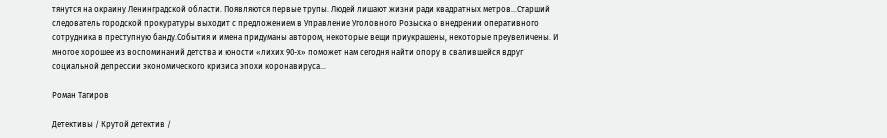тянутся на окраину Ленинградской области. Появляются первые трупы. Людей лишают жизни ради квадратных метров…Старший следователь городской прокуратуры выходит с предложением в Управление Уголовного Розыска о внедрении оперативного сотрудника в преступную банду.События и имена придуманы автором, некоторые вещи приукрашены, некоторые преувеличены. И многое хорошее из воспоминаний детства и юности «лихих 90-х» поможет нам сегодня найти опору в свалившейся вдруг социальной депрессии экономического кризиса эпохи коронавируса…

Роман Тагиров

Детективы / Крутой детектив /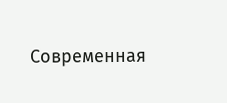Современная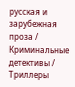русская и зарубежная проза / Криминальные детективы / Триллеры